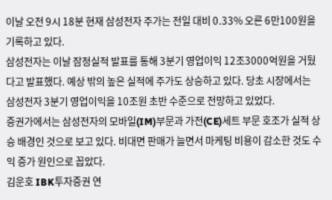이날 오전 9시 18분 현재 삼성전자 주가는 전일 대비 0.33% 오른 6만100원을 기록하고 있다.
삼성전자는 이날 잠정실적 발표를 통해 3분기 영업이익 12조3000억원을 거뒀다고 발표했다. 예상 밖의 높은 실적에 주가도 상승하고 있다. 당초 시장에서는 삼성전자 3분기 영업이익을 10조원 초반 수준으로 전망하고 있었다.
증권가에서는 삼성전자의 모바일(IM)부문과 가전(CE)세트 부문 호조가 실적 상승 배경인 것으로 보고 있다. 비대면 판매가 늘면서 마케팅 비용이 감소한 것도 수익 증가 원인으로 꼽았다.
김운호 IBK투자증권 연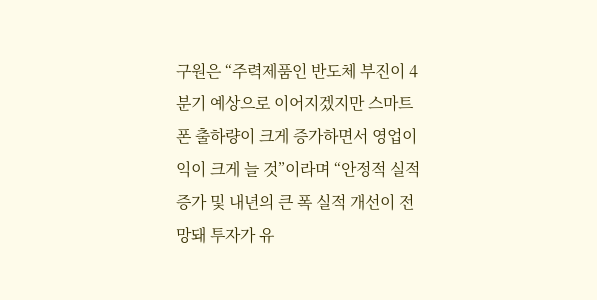구원은 “주력제품인 반도체 부진이 4분기 예상으로 이어지겠지만 스마트폰 출하량이 크게 증가하면서 영업이익이 크게 늘 것”이라며 “안정적 실적 증가 및 내년의 큰 폭 실적 개선이 전망돼 투자가 유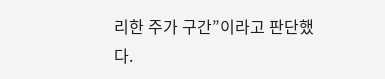리한 주가 구간”이라고 판단했다.